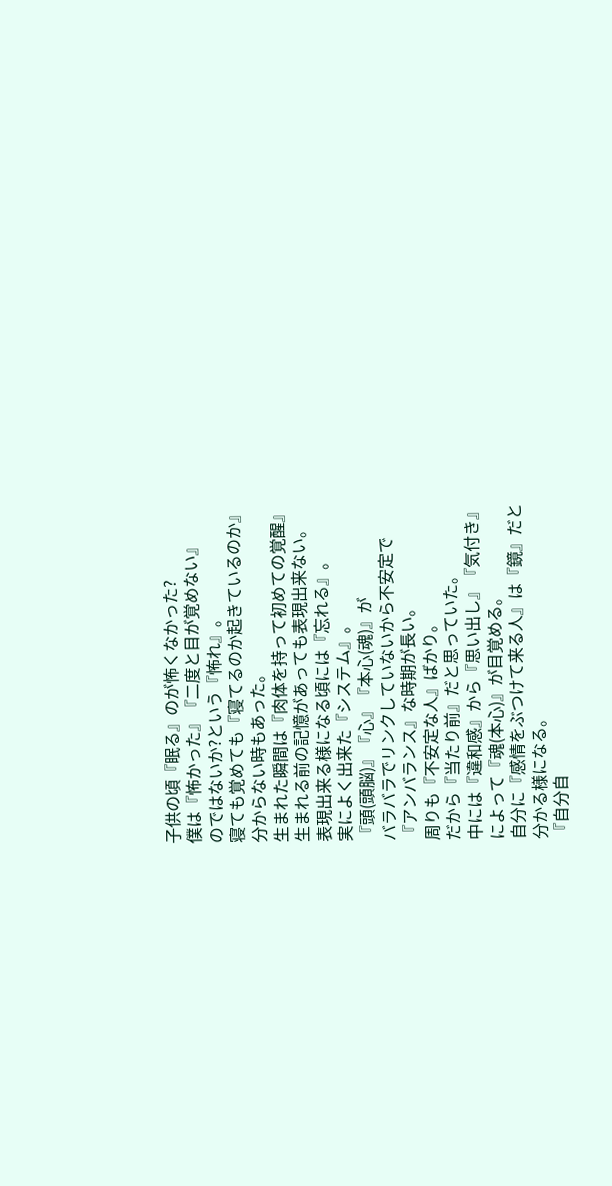子供の頃『眠る』のが怖くなかった?
僕は『怖かった』『二度と目が覚めない』
のではないか?という『怖れ』。
寝ても覚めても『寝てるのか起きているのか』
分からない時もあった。
生まれた瞬間は『肉体を持って初めての覚醒』
生まれる前の記憶があっても表現出来ない。
表現出来る様になる頃には『忘れる』。
実によく出来た『システム』。
『頭(頭脳)』『心』『本心(魂)』が
バラバラでリンクしていないから不安定で
『アンバランス』な時期が長い。
周りも『不安定な人』ばかり。
だから『当たり前』だと思っていた。
中には『違和感』から『思い出し』『気付き』
によって『魂(本心)』が目覚める。
自分に『感情をぶつけて来る人』は『鏡』だと
分かる様になる。
『自分自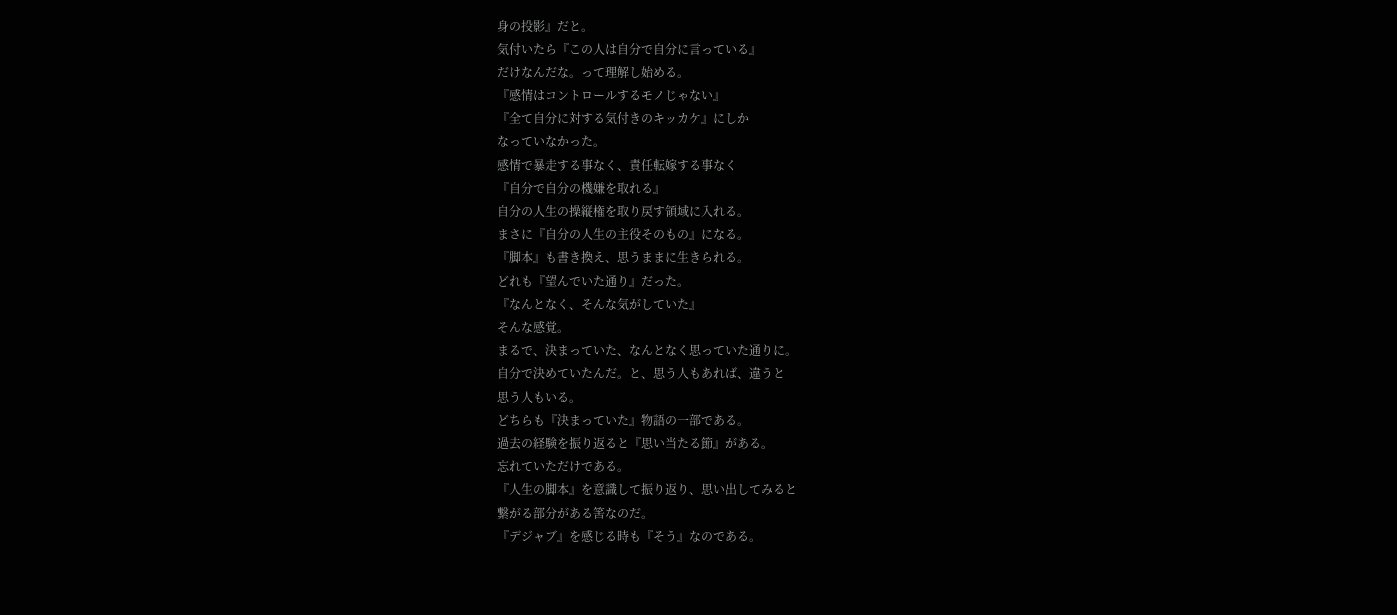身の投影』だと。
気付いたら『この人は自分で自分に言っている』
だけなんだな。って理解し始める。
『感情はコントロールするモノじゃない』
『全て自分に対する気付きのキッカケ』にしか
なっていなかった。
感情で暴走する事なく、責任転嫁する事なく
『自分で自分の機嫌を取れる』
自分の人生の操縦権を取り戻す領域に入れる。
まさに『自分の人生の主役そのもの』になる。
『脚本』も書き換え、思うままに生きられる。
どれも『望んでいた通り』だった。
『なんとなく、そんな気がしていた』
そんな感覚。
まるで、決まっていた、なんとなく思っていた通りに。
自分で決めていたんだ。と、思う人もあれば、違うと
思う人もいる。
どちらも『決まっていた』物語の一部である。
過去の経験を振り返ると『思い当たる節』がある。
忘れていただけである。
『人生の脚本』を意識して振り返り、思い出してみると
繋がる部分がある筈なのだ。
『デジャブ』を感じる時も『そう』なのである。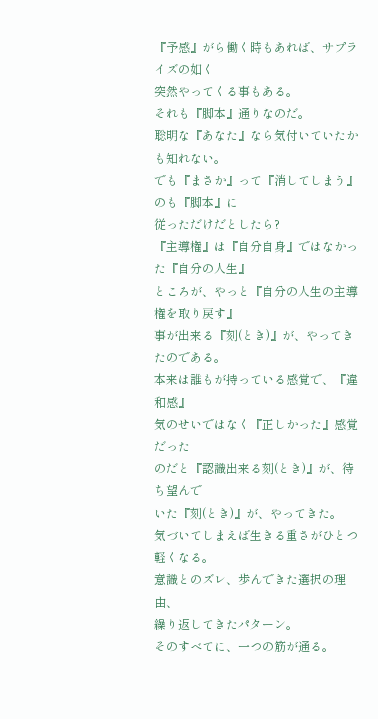『予感』がら働く時もあれば、サプライズの如く
突然やってくる事もある。
それも『脚本』通りなのだ。
聡明な『あなた』なら気付いていたかも知れない。
でも『まさか』って『消してしまう』のも『脚本』に
従っただけだとしたら?
『主導権』は『自分自身』ではなかった『自分の人生』
ところが、やっと『自分の人生の主導権を取り戻す』
事が出来る『刻(とき)』が、やってきたのである。
本来は誰もが持っている感覚で、『違和感』
気のせいではなく『正しかった』感覚だった
のだと『認識出来る刻(とき)』が、待ち望んで
いた『刻(とき)』が、やってきた。
気づいてしまえば生きる重さがひとつ軽くなる。
意識とのズレ、歩んできた選択の理由、
繰り返してきたパターン。
そのすべてに、一つの筋が通る。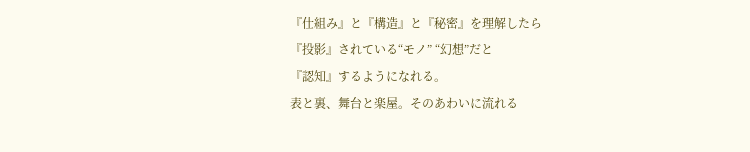『仕組み』と『構造』と『秘密』を理解したら
『投影』されている“モノ” “幻想”だと
『認知』するようになれる。
表と裏、舞台と楽屋。そのあわいに流れる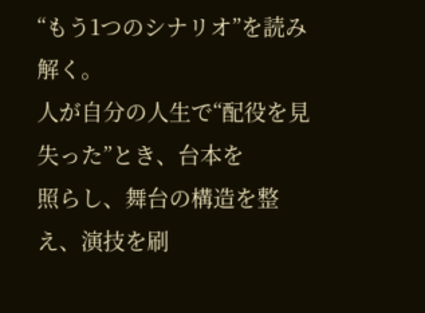“もう1つのシナリオ”を読み解く。
人が自分の人生で“配役を見失った”とき、台本を
照らし、舞台の構造を整え、演技を刷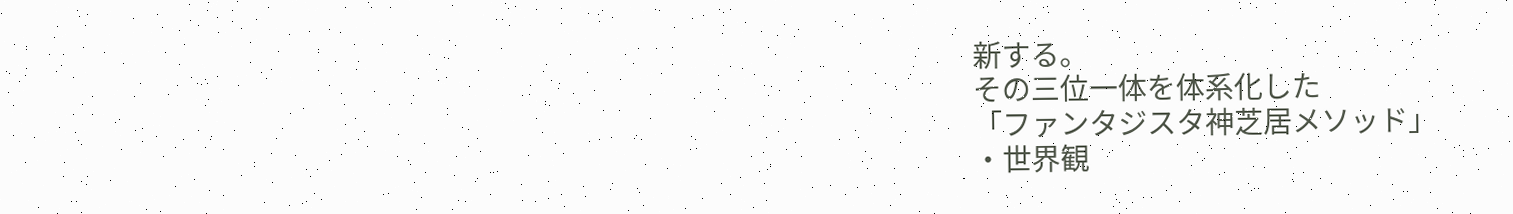新する。
その三位一体を体系化した
「ファンタジスタ神芝居メソッド」
・世界観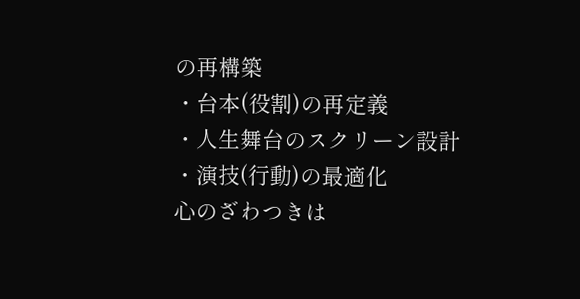の再構築
・台本(役割)の再定義
・人生舞台のスクリーン設計
・演技(行動)の最適化
心のざわつきは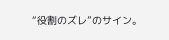“役割のズレ”のサイン。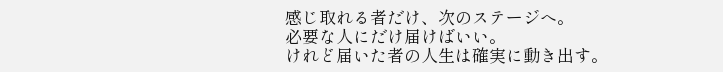感じ取れる者だけ、次のステージへ。
必要な人にだけ届けばいい。
けれど届いた者の人生は確実に動き出す。